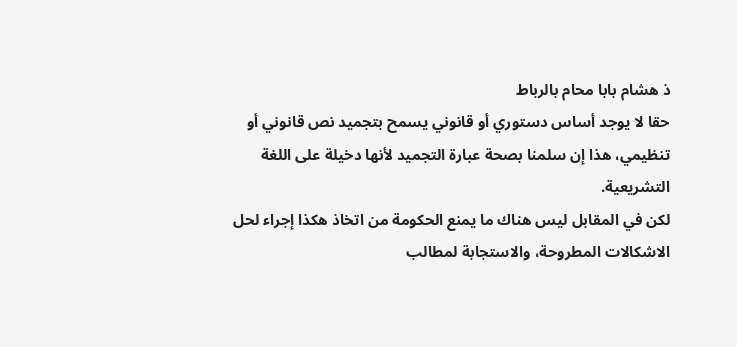ذ هشام بابا محام بالرباط
حقا لا يوجد أساس دستوري أو قانوني يسمح بتجميد نص قانوني أو تنظيمي، هذا إن سلمنا بصحة عبارة التجميد لأنها دخيلة على اللغة التشريعية.
لكن في المقابل ليس هناك ما يمنع الحكومة من اتخاذ هكذا إجراء لحل الاشكالات المطروحة، والاستجابة لمطالب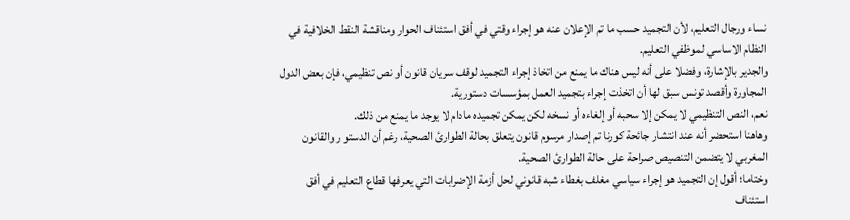نساء ورجال التعليم، لأن التجميد حسب ما تم الإعلان عنه هو إجراء وقتي في أفق استئناف الحوار ومناقشة النقط الخلافية في النظام الاساسي لموظفي التعليم.
والجدير بالإشارة، وفضلا على أنه ليس هناك ما يمنع من اتخاذ إجراء التجميد لوقف سريان قانون أو نص تنظيمي، فإن بعض الدول المجاورة وأقصد تونس سبق لها أن اتخذت إجراء بتجميد العمل بمؤسسات دستورية.
نعم، النص التنظيمي لا يمكن إلا سحبه أو إلغاءه أو نسخه لكن يمكن تجميده مادام لا يوجد ما يمنع من ذلك.
وهاهنا استحضر أنه عند انتشار جائحة كورنا تم إصدار مرسوم قانون يتعلق بحالة الطوارئ الصحية، رغم أن الدستو ر والقانون المغربي لا يتضمن التنصيص صراحة على حالة الطوارئ الصحية.
وختاما؛ أقول إن التجميد هو إجراء سياسي مغلف بغطاء شبه قانوني لحل أزمة الإضرابات التي يعرفها قطاع التعليم في أفق استئناف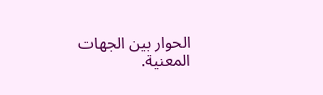الحوار بين الجهات المعنية.